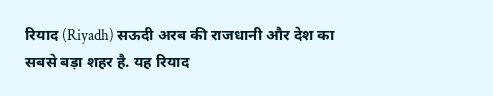रियाद (Riyadh) सऊदी अरब की राजधानी और देश का सबसे बड़ा शहर है. यह रियाद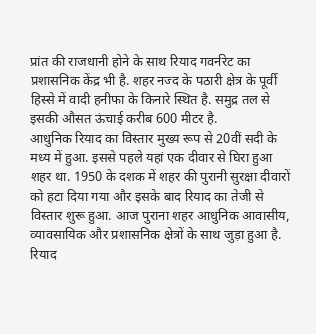प्रांत की राजधानी होने के साथ रियाद गवर्नरेट का प्रशासनिक केंद्र भी है. शहर नज्द के पठारी क्षेत्र के पूर्वी हिस्से में वादी हनीफा के किनारे स्थित है. समुद्र तल से इसकी औसत ऊंचाई करीब 600 मीटर है.
आधुनिक रियाद का विस्तार मुख्य रूप से 20वीं सदी के मध्य में हुआ. इससे पहले यहां एक दीवार से घिरा हुआ शहर था. 1950 के दशक में शहर की पुरानी सुरक्षा दीवारों को हटा दिया गया और इसके बाद रियाद का तेजी से विस्तार शुरू हुआ. आज पुराना शहर आधुनिक आवासीय, व्यावसायिक और प्रशासनिक क्षेत्रों के साथ जुड़ा हुआ है.
रियाद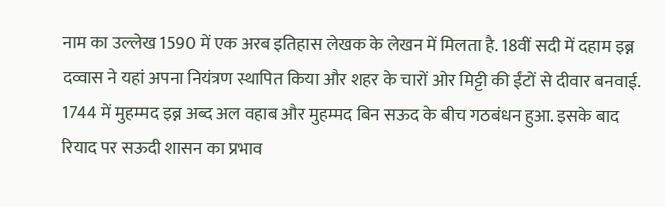नाम का उल्लेख 1590 में एक अरब इतिहास लेखक के लेखन में मिलता है. 18वीं सदी में दहाम इब्न दव्वास ने यहां अपना नियंत्रण स्थापित किया और शहर के चारों ओर मिट्टी की ईंटों से दीवार बनवाई. 1744 में मुहम्मद इब्न अब्द अल वहाब और मुहम्मद बिन सऊद के बीच गठबंधन हुआ. इसके बाद रियाद पर सऊदी शासन का प्रभाव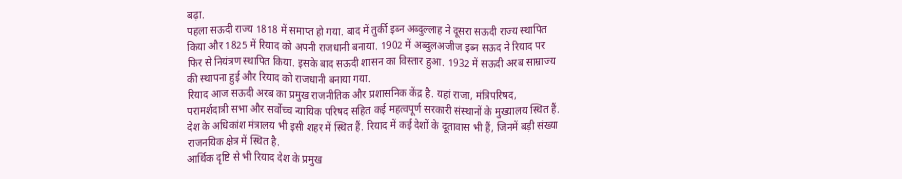बढ़ा.
पहला सऊदी राज्य 1818 में समाप्त हो गया. बाद में तुर्की इब्न अब्दुल्लाह ने दूसरा सऊदी राज्य स्थापित किया और 1825 में रियाद को अपनी राजधानी बनाया. 1902 में अब्दुलअजीज इब्न सऊद ने रियाद पर फिर से नियंत्रण स्थापित किया. इसके बाद सऊदी शासन का विस्तार हुआ. 1932 में सऊदी अरब साम्राज्य की स्थापना हुई और रियाद को राजधानी बनाया गया.
रियाद आज सऊदी अरब का प्रमुख राजनीतिक और प्रशासनिक केंद्र है. यहां राजा, मंत्रिपरिषद, परामर्शदात्री सभा और सर्वोच्च न्यायिक परिषद सहित कई महत्वपूर्ण सरकारी संस्थानों के मुख्यालय स्थित हैं. देश के अधिकांश मंत्रालय भी इसी शहर में स्थित हैं. रियाद में कई देशों के दूतावास भी हैं, जिनमें बड़ी संख्या राजनयिक क्षेत्र में स्थित है.
आर्थिक दृष्टि से भी रियाद देश के प्रमुख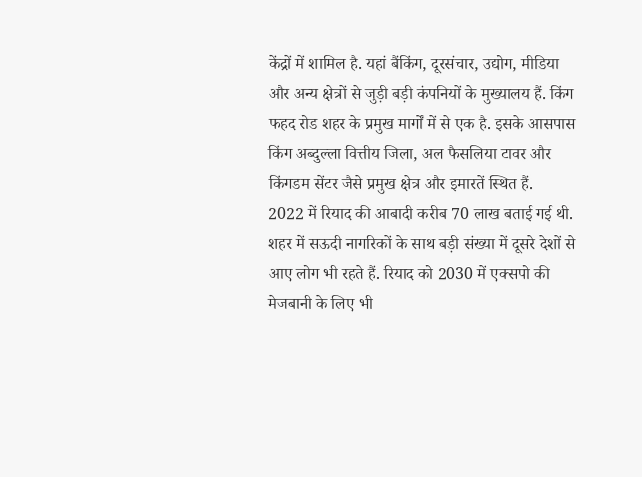केंद्रों में शामिल है. यहां बैंकिंग, दूरसंचार, उद्योग, मीडिया और अन्य क्षेत्रों से जुड़ी बड़ी कंपनियों के मुख्यालय हैं. किंग फहद रोड शहर के प्रमुख मार्गों में से एक है. इसके आसपास किंग अब्दुल्ला वित्तीय जिला, अल फैसलिया टावर और किंगडम सेंटर जैसे प्रमुख क्षेत्र और इमारतें स्थित हैं.
2022 में रियाद की आबादी करीब 70 लाख बताई गई थी. शहर में सऊदी नागरिकों के साथ बड़ी संख्या में दूसरे देशों से आए लोग भी रहते हैं. रियाद को 2030 में एक्सपो की मेजबानी के लिए भी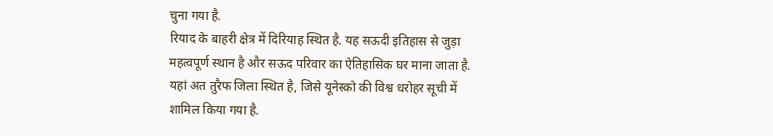चुना गया है.
रियाद के बाहरी क्षेत्र में दिरियाह स्थित है. यह सऊदी इतिहास से जुड़ा महत्वपूर्ण स्थान है और सऊद परिवार का ऐतिहासिक घर माना जाता है. यहां अत तुरैफ जिला स्थित है, जिसे यूनेस्को की विश्व धरोहर सूची में शामिल किया गया है.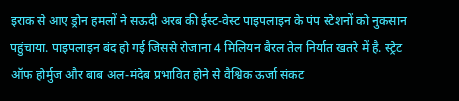इराक से आए ड्रोन हमलों ने सऊदी अरब की ईस्ट-वेस्ट पाइपलाइन के पंप स्टेशनों को नुकसान पहुंचाया. पाइपलाइन बंद हो गई जिससे रोजाना 4 मिलियन बैरल तेल निर्यात खतरे में है. स्ट्रेट ऑफ होर्मुज और बाब अल-मंदेब प्रभावित होने से वैश्विक ऊर्जा संकट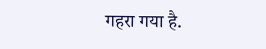गहरा गया है.